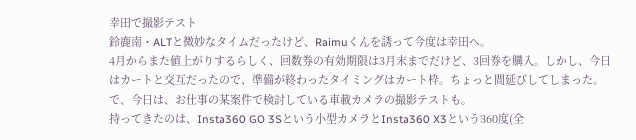幸田で撮影テスト
鈴鹿南・ALTと微妙なタイムだったけど、Raimuくんを誘って今度は幸田へ。
4月からまた値上がりするらしく、回数券の有効期限は3月末までだけど、3回券を購入。しかし、今日はカートと交互だったので、準備が終わったタイミングはカート枠。ちょっと間延びしてしまった。
で、今日は、お仕事の某案件で検討している車載カメラの撮影テストも。
持ってきたのは、Insta360 GO 3Sという小型カメラとInsta360 X3という360度(全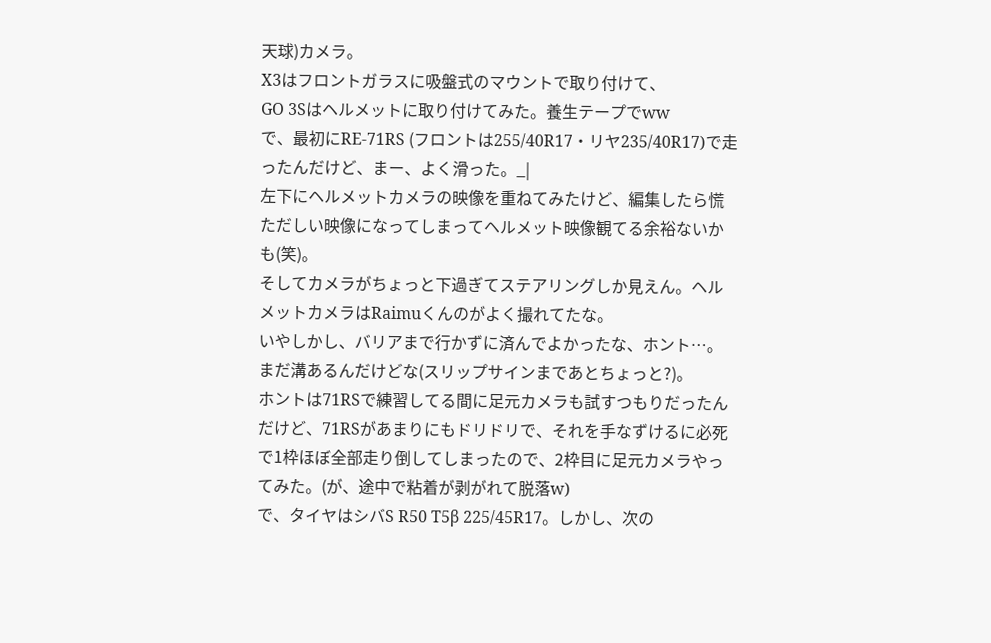天球)カメラ。
X3はフロントガラスに吸盤式のマウントで取り付けて、
GO 3Sはヘルメットに取り付けてみた。養生テープでww
で、最初にRE-71RS (フロントは255/40R17・リヤ235/40R17)で走ったんだけど、まー、よく滑った。_|
左下にヘルメットカメラの映像を重ねてみたけど、編集したら慌ただしい映像になってしまってヘルメット映像観てる余裕ないかも(笑)。
そしてカメラがちょっと下過ぎてステアリングしか見えん。ヘルメットカメラはRaimuくんのがよく撮れてたな。
いやしかし、バリアまで行かずに済んでよかったな、ホント…。まだ溝あるんだけどな(スリップサインまであとちょっと?)。
ホントは71RSで練習してる間に足元カメラも試すつもりだったんだけど、71RSがあまりにもドリドリで、それを手なずけるに必死で1枠ほぼ全部走り倒してしまったので、2枠目に足元カメラやってみた。(が、途中で粘着が剥がれて脱落w)
で、タイヤはシバS R50 T5β 225/45R17。しかし、次の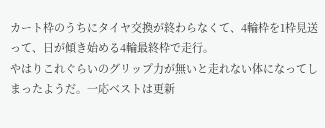カート枠のうちにタイヤ交換が終わらなくて、4輪枠を1枠見送って、日が傾き始める4輪最終枠で走行。
やはりこれぐらいのグリップ力が無いと走れない体になってしまったようだ。一応ベストは更新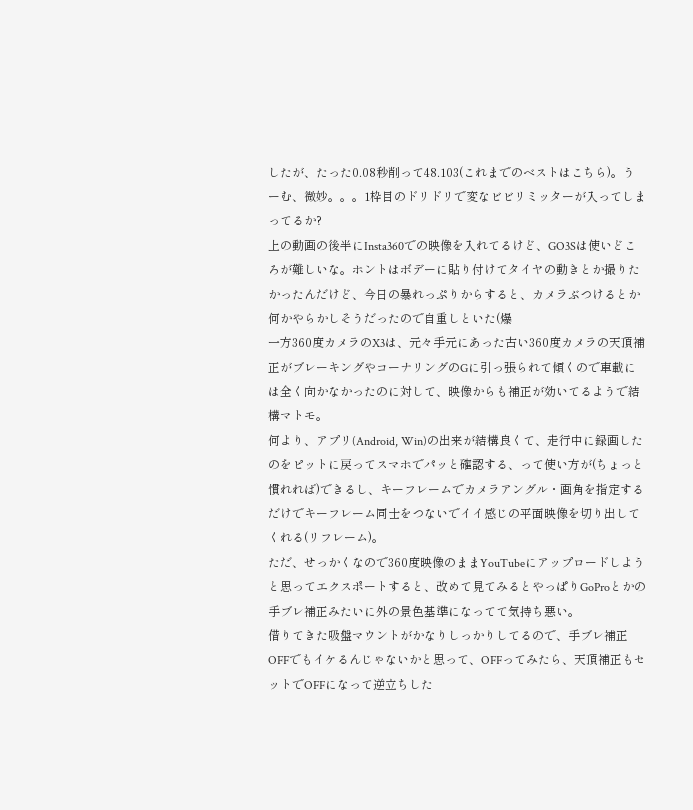したが、たった0.08秒削って48.103(これまでのベストはこちら)。うーむ、微妙。。。1枠目のドリドリで変なビビリミッターが入ってしまってるか?
上の動画の後半にInsta360での映像を入れてるけど、GO3Sは使いどころが難しいな。ホントはボデーに貼り付けてタイヤの動きとか撮りたかったんだけど、今日の暴れっぷりからすると、カメラぶつけるとか何かやらかしそうだったので自重しといた(爆
一方360度カメラのX3は、元々手元にあった古い360度カメラの天頂補正がブレーキングやコーナリングのGに引っ張られて傾くので車載には全く向かなかったのに対して、映像からも補正が効いてるようで結構マトモ。
何より、アプリ(Android, Win)の出来が結構良くて、走行中に録画したのをピットに戻ってスマホでパッと確認する、って使い方が(ちょっと慣れれば)できるし、キーフレームでカメラアングル・画角を指定するだけでキーフレーム同士をつないでイイ感じの平面映像を切り出してくれる(リフレーム)。
ただ、せっかくなので360度映像のままYouTubeにアップロードしようと思ってエクスポートすると、改めて見てみるとやっぱりGoProとかの手ブレ補正みたいに外の景色基準になってて気持ち悪い。
借りてきた吸盤マウントがかなりしっかりしてるので、手ブレ補正OFFでもイケるんじゃないかと思って、OFFってみたら、天頂補正もセットでOFFになって逆立ちした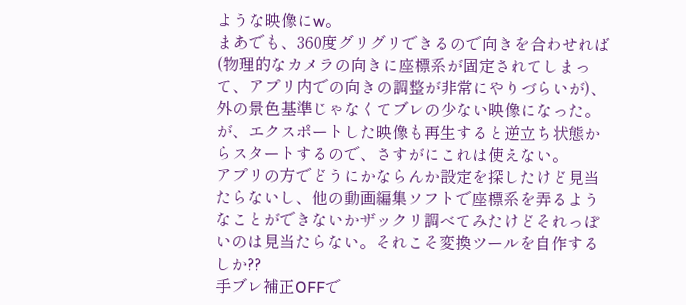ような映像にw。
まあでも、360度グリグリできるので向きを合わせれば(物理的なカメラの向きに座標系が固定されてしまって、アプリ内での向きの調整が非常にやりづらいが)、外の景色基準じゃなくてブレの少ない映像になった。
が、エクスポートした映像も再生すると逆立ち状態からスタートするので、さすがにこれは使えない。
アプリの方でどうにかならんか設定を探したけど見当たらないし、他の動画編集ソフトで座標系を弄るようなことができないかザックリ調べてみたけどそれっぽいのは見当たらない。それこそ変換ツールを自作するしか??
手ブレ補正OFFで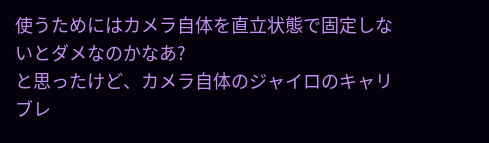使うためにはカメラ自体を直立状態で固定しないとダメなのかなあ?
と思ったけど、カメラ自体のジャイロのキャリブレ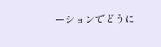ーションでどうに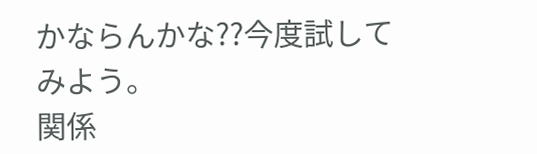かならんかな??今度試してみよう。
関係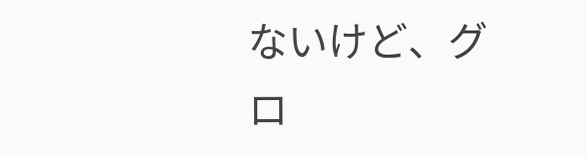ないけど、グロ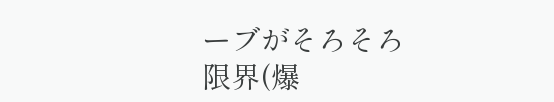ーブがそろそろ限界(爆